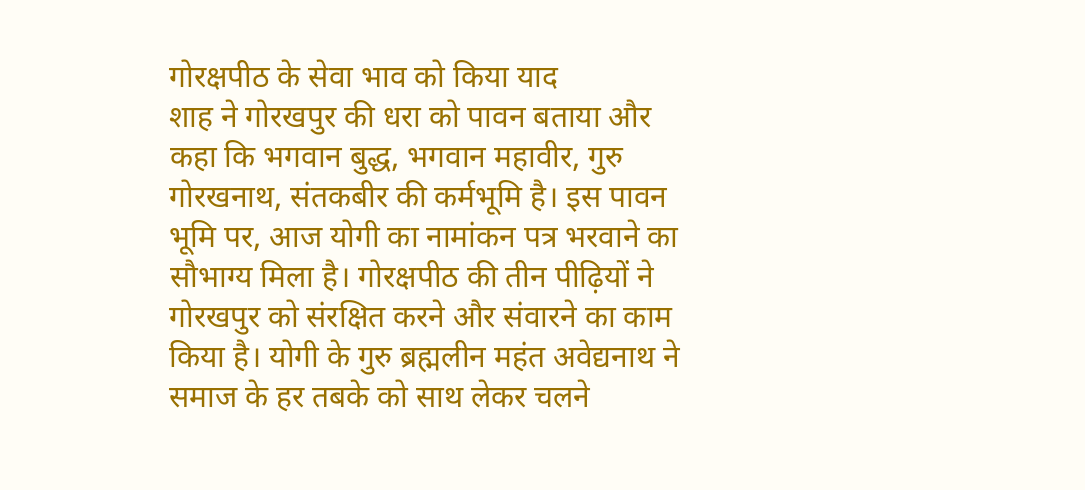गोरक्षपीठ के सेवा भाव को किया याद
शाह ने गोरखपुर की धरा को पावन बताया और कहा कि भगवान बुद्ध, भगवान महावीर, गुरु गोरखनाथ, संतकबीर की कर्मभूमि है। इस पावन भूमि पर, आज योगी का नामांकन पत्र भरवाने का सौभाग्य मिला है। गोरक्षपीठ की तीन पीढ़ियों ने गोरखपुर को संरक्षित करने और संवारने का काम किया है। योगी के गुरु ब्रह्मलीन महंत अवेद्यनाथ ने समाज के हर तबके को साथ लेकर चलने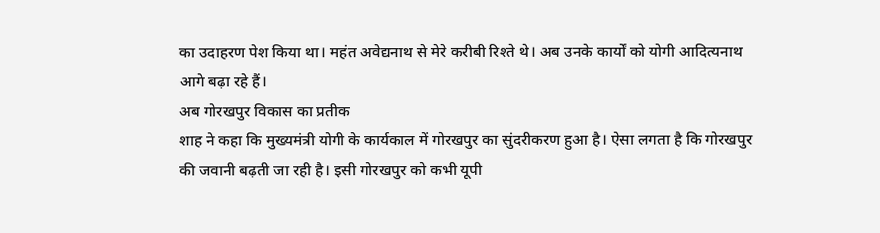का उदाहरण पेश किया था। महंत अवेद्यनाथ से मेरे करीबी रिश्ते थे। अब उनके कार्यों को योगी आदित्यनाथ आगे बढ़ा रहे हैं।
अब गोरखपुर विकास का प्रतीक
शाह ने कहा कि मुख्यमंत्री योगी के कार्यकाल में गोरखपुर का सुंदरीकरण हुआ है। ऐसा लगता है कि गोरखपुर की जवानी बढ़ती जा रही है। इसी गोरखपुर को कभी यूपी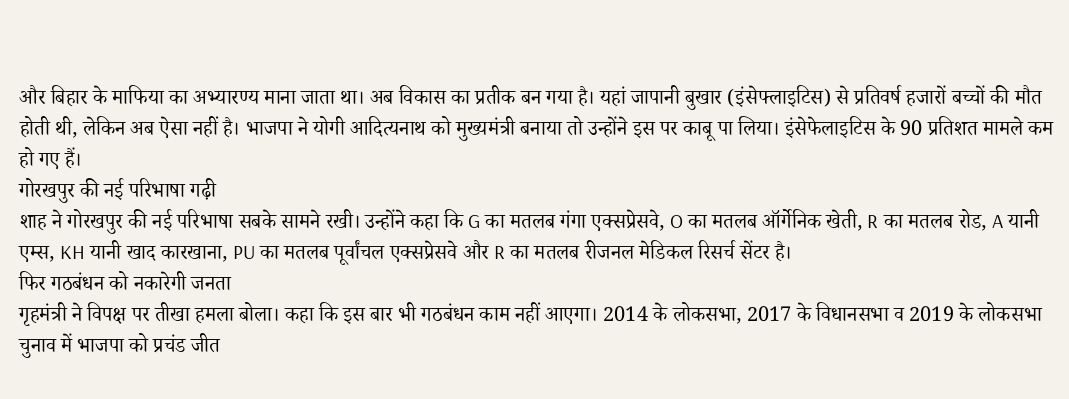और बिहार के माफिया का अभ्यारण्य माना जाता था। अब विकास का प्रतीक बन गया है। यहां जापानी बुखार (इंसेफ्लाइटिस) से प्रतिवर्ष हजारों बच्चों की मौत होती थी, लेकिन अब ऐसा नहीं है। भाजपा ने योगी आदित्यनाथ को मुख्यमंत्री बनाया तो उन्होंने इस पर काबू पा लिया। इंसेफेलाइटिस के 90 प्रतिशत मामले कम हो गए हैं।
गोरखपुर की नई परिभाषा गढ़ी
शाह ने गोरखपुर की नई परिभाषा सबके सामने रखी। उन्होंने कहा कि G का मतलब गंगा एक्सप्रेसवे, O का मतलब ऑर्गेनिक खेती, R का मतलब रोड, A यानी एम्स, KH यानी खाद कारखाना, PU का मतलब पूर्वांचल एक्सप्रेसवे और R का मतलब रीजनल मेडिकल रिसर्च सेंटर है।
फिर गठबंधन को नकारेगी जनता
गृहमंत्री ने विपक्ष पर तीखा हमला बोला। कहा कि इस बार भी गठबंधन काम नहीं आएगा। 2014 के लोकसभा, 2017 के विधानसभा व 2019 के लोकसभा चुनाव में भाजपा को प्रचंड जीत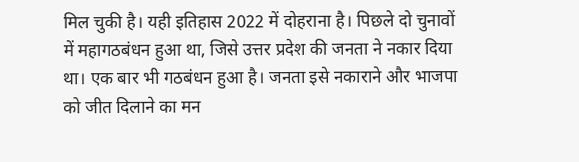मिल चुकी है। यही इतिहास 2022 में दोहराना है। पिछले दो चुनावों में महागठबंधन हुआ था, जिसे उत्तर प्रदेश की जनता ने नकार दिया था। एक बार भी गठबंधन हुआ है। जनता इसे नकाराने और भाजपा को जीत दिलाने का मन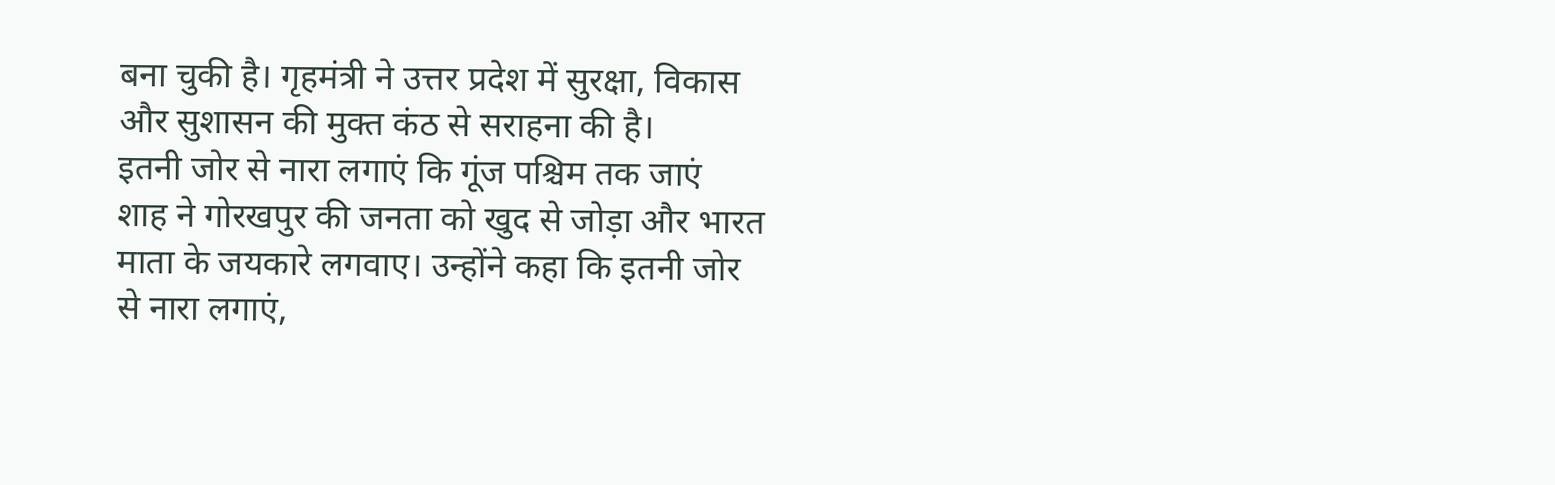बना चुकी है। गृहमंत्री ने उत्तर प्रदेश में सुरक्षा, विकास और सुशासन की मुक्त कंठ से सराहना की है।
इतनी जोर से नारा लगाएं कि गूंज पश्चिम तक जाएं
शाह ने गोरखपुर की जनता को खुद से जोड़ा और भारत माता के जयकारे लगवाए। उन्होंने कहा कि इतनी जोर से नारा लगाएं,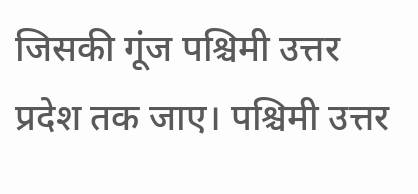जिसकी गूंज पश्चिमी उत्तर प्रदेश तक जाए। पश्चिमी उत्तर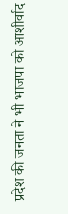प्रदेश की जनता ने भी भाजपा को आशीर्वाद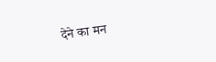देने का मन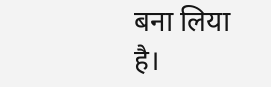बना लिया है।